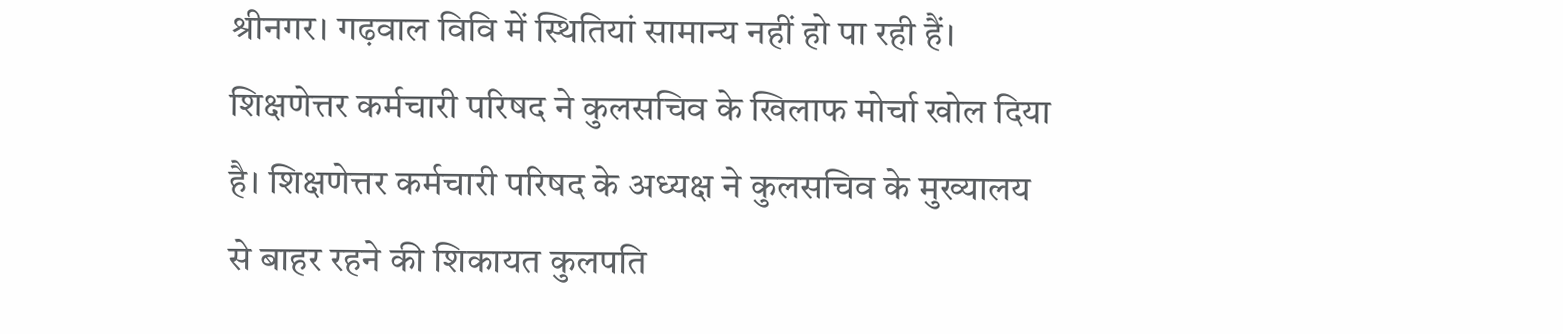श्रीनगर। गढ़वाल विवि में स्थितियां सामान्य नहीं हो पा रही हैं। शिक्षणेत्तर कर्मचारी परिषद ने कुलसचिव के खिलाफ मोर्चा खोल दिया है। शिक्षणेत्तर कर्मचारी परिषद के अध्यक्ष ने कुलसचिव के मुख्यालय से बाहर रहने की शिकायत कुलपति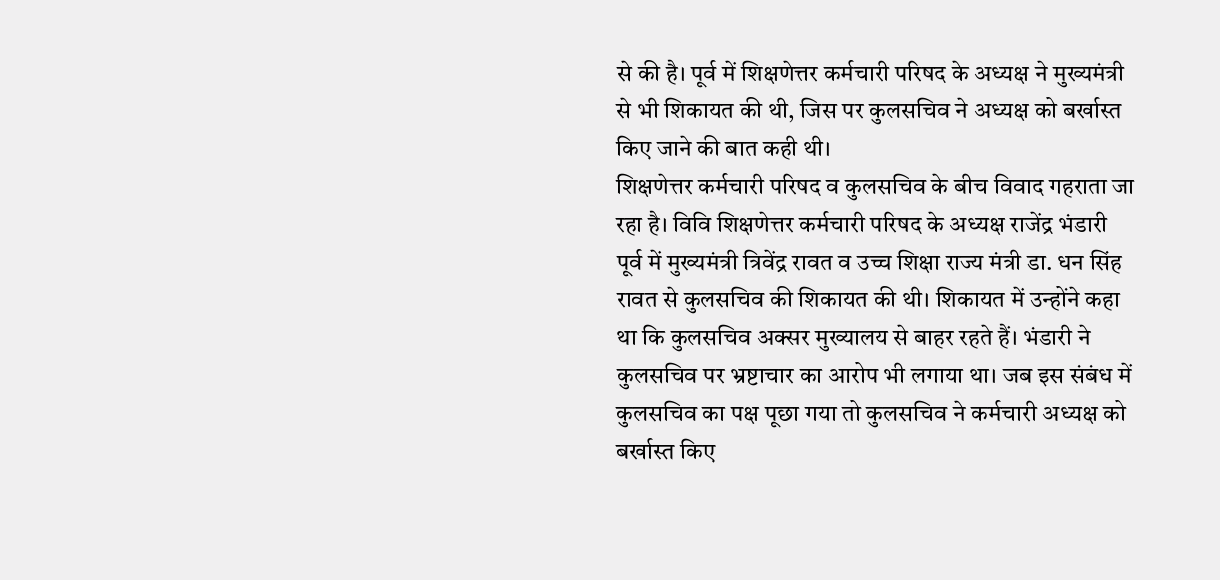से की है। पूर्व में शिक्षणेत्तर कर्मचारी परिषद के अध्यक्ष ने मुख्यमंत्री से भी शिकायत की थी, जिस पर कुलसचिव ने अध्यक्ष को बर्खास्त किए जाने की बात कही थी।
शिक्षणेत्तर कर्मचारी परिषद व कुलसचिव के बीच विवाद गहराता जा रहा है। विवि शिक्षणेत्तर कर्मचारी परिषद के अध्यक्ष राजेंद्र भंडारी पूर्व में मुख्यमंत्री त्रिवेंद्र रावत व उच्च शिक्षा राज्य मंत्री डा. धन सिंह रावत से कुलसचिव की शिकायत की थी। शिकायत में उन्होंने कहा था कि कुलसचिव अक्सर मुख्यालय से बाहर रहते हैं। भंडारी ने कुलसचिव पर भ्रष्टाचार का आरोप भी लगाया था। जब इस संबंध में कुलसचिव का पक्ष पूछा गया तो कुलसचिव ने कर्मचारी अध्यक्ष को बर्खास्त किए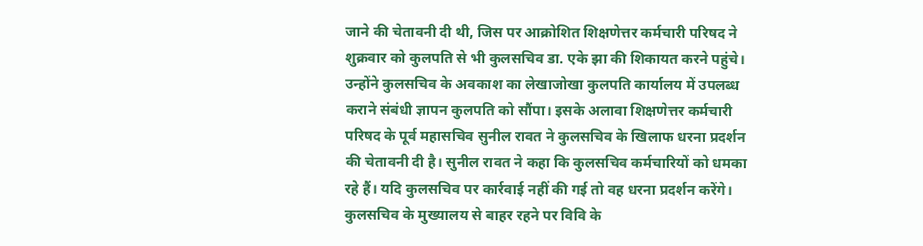जाने की चेतावनी दी थी, जिस पर आक्रोशित शिक्षणेत्तर कर्मचारी परिषद ने शुक्रवार को कुलपति से भी कुलसचिव डा. एके झा की शिकायत करने पहुंचे। उन्होंने कुलसचिव के अवकाश का लेखाजोखा कुलपति कार्यालय में उपलब्ध कराने संबंधी ज्ञापन कुलपति को सौंपा। इसके अलावा शिक्षणेत्तर कर्मचारी परिषद के पूर्व महासचिव सुनील रावत ने कुलसचिव के खिलाफ धरना प्रदर्शन की चेतावनी दी है। सुनील रावत ने कहा कि कुलसचिव कर्मचारियों को धमका रहे हैं। यदि कुलसचिव पर कार्रवाई नहीं की गई तो वह धरना प्रदर्शन करेंगे। कुलसचिव के मुख्यालय से बाहर रहने पर विवि के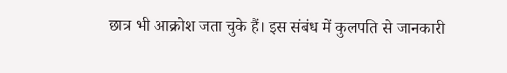छात्र भी आक्रोश जता चुके हैं। इस संबंध में कुलपति से जानकारी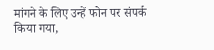मांगने के लिए उन्हें फोन पर संपर्क किया गया,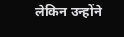लेकिन उन्होंने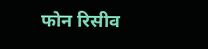फोन रिसीव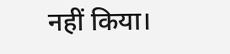नहीं किया।